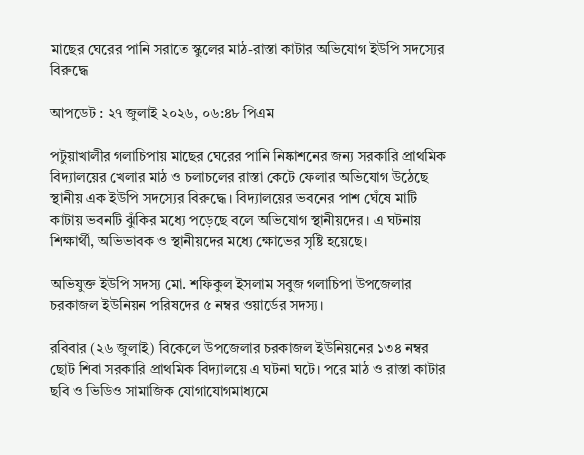মাছের ঘেরের পানি সরাতে স্কুলের মাঠ-রাস্তা কাটার অভিযোগ ইউপি সদস্যের বিরুদ্ধে

আপডেট : ২৭ জুলাই ২০২৬, ০৬:৪৮ পিএম

পটুয়াখালীর গলাচিপায় মাছের ঘেরের পানি নিষ্কাশনের জন্য সরকারি প্রাথমিক বিদ্যালয়ের খেলার মাঠ ও চলাচলের রাস্তা কেটে ফেলার অভিযোগ উঠেছে স্থানীয় এক ইউপি সদস্যের বিরুদ্ধে। বিদ্যালয়ের ভবনের পাশ ঘেঁষে মাটি কাটায় ভবনটি ঝুঁকির মধ্যে পড়েছে বলে অভিযোগ স্থানীয়দের। এ ঘটনায় শিক্ষার্থী, অভিভাবক ও স্থানীয়দের মধ্যে ক্ষোভের সৃষ্টি হয়েছে।

অভিযুক্ত ইউপি সদস্য মো. শফিকুল ইসলাম সবুজ গলাচিপা উপজেলার চরকাজল ইউনিয়ন পরিষদের ৫ নম্বর ওয়ার্ডের সদস্য।

রবিবার (২৬ জুলাই) বিকেলে উপজেলার চরকাজল ইউনিয়নের ১৩৪ নম্বর ছোট শিবা সরকারি প্রাথমিক বিদ্যালয়ে এ ঘটনা ঘটে। পরে মাঠ ও রাস্তা কাটার ছবি ও ভিডিও সামাজিক যোগাযোগমাধ্যমে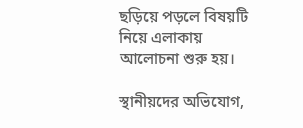ছড়িয়ে পড়লে বিষয়টি নিয়ে এলাকায় আলোচনা শুরু হয়।

স্থানীয়দের অভিযোগ,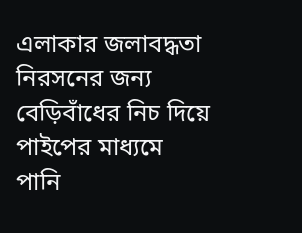এলাকার জলাবদ্ধতা নিরসনের জন্য বেড়িবাঁধের নিচ দিয়ে পাইপের মাধ্যমে পানি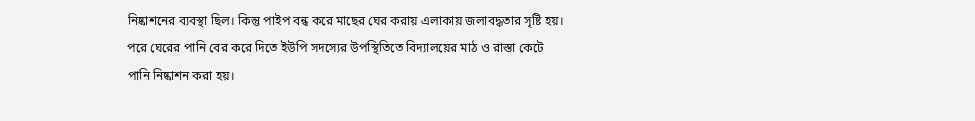নিষ্কাশনের ব্যবস্থা ছিল। কিন্তু পাইপ বন্ধ করে মাছের ঘের করায় এলাকায় জলাবদ্ধতার সৃষ্টি হয়। পরে ঘেরের পানি বের করে দিতে ইউপি সদস্যের উপস্থিতিতে বিদ্যালয়ের মাঠ ও রাস্তা কেটে পানি নিষ্কাশন করা হয়।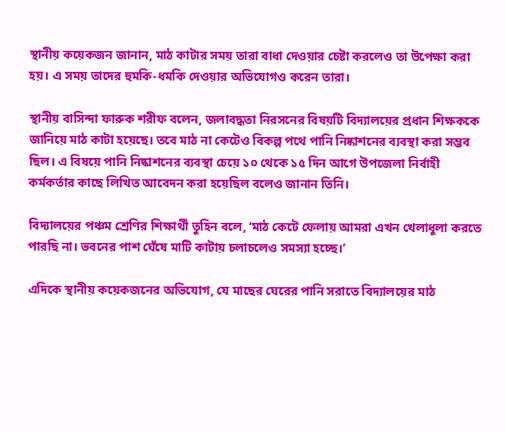স্থানীয় কয়েকজন জানান, মাঠ কাটার সময় তারা বাধা দেওয়ার চেষ্টা করলেও তা উপেক্ষা করা হয়। এ সময় তাদের হুমকি-ধমকি দেওয়ার অভিযোগও করেন তারা।

স্থানীয় বাসিন্দা ফারুক শরীফ বলেন, জলাবদ্ধতা নিরসনের বিষয়টি বিদ্যালয়ের প্রধান শিক্ষককে জানিয়ে মাঠ কাটা হয়েছে। তবে মাঠ না কেটেও বিকল্প পথে পানি নিষ্কাশনের ব্যবস্থা করা সম্ভব ছিল। এ বিষয়ে পানি নিষ্কাশনের ব্যবস্থা চেয়ে ১০ থেকে ১৫ দিন আগে উপজেলা নির্বাহী কর্মকর্তার কাছে লিখিত আবেদন করা হয়েছিল বলেও জানান তিনি।

বিদ্যালয়ের পঞ্চম শ্রেণির শিক্ষার্থী তুহিন বলে, ‘মাঠ কেটে ফেলায় আমরা এখন খেলাধুলা করতে পারছি না। ভবনের পাশ ঘেঁষে মাটি কাটায় চলাচলেও সমস্যা হচ্ছে।’

এদিকে স্থানীয় কয়েকজনের অভিযোগ, যে মাছের ঘেরের পানি সরাতে বিদ্যালয়ের মাঠ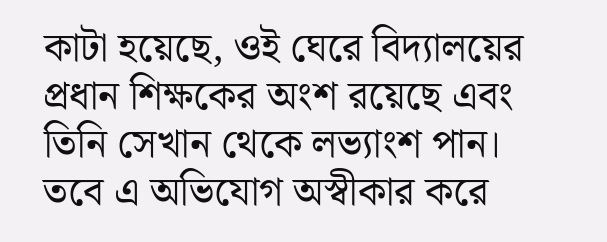কাটা হয়েছে, ওই ঘেরে বিদ্যালয়ের প্রধান শিক্ষকের অংশ রয়েছে এবং তিনি সেখান থেকে লভ্যাংশ পান। তবে এ অভিযোগ অস্বীকার করে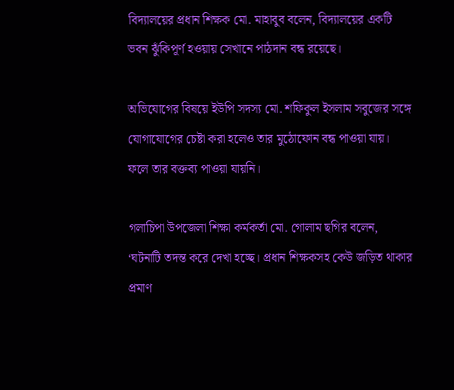বিদ্যালয়ের প্রধান শিক্ষক মো. মাহাবুব বলেন, বিদ্যালয়ের একটি ভবন ঝুঁকিপূর্ণ হওয়ায় সেখানে পাঠদান বন্ধ রয়েছে।

অভিযোগের বিষয়ে ইউপি সদস্য মো. শফিকুল ইসলাম সবুজের সঙ্গে যোগাযোগের চেষ্টা করা হলেও তার মুঠোফোন বন্ধ পাওয়া যায়। ফলে তার বক্তব্য পাওয়া যায়নি।

গলাচিপা উপজেলা শিক্ষা কর্মকর্তা মো. গোলাম ছগির বলেন, ‘ঘটনাটি তদন্ত করে দেখা হচ্ছে। প্রধান শিক্ষকসহ কেউ জড়িত থাকার প্রমাণ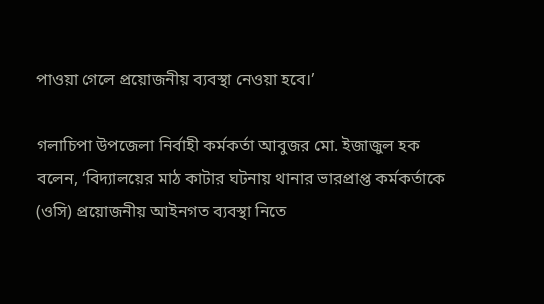পাওয়া গেলে প্রয়োজনীয় ব্যবস্থা নেওয়া হবে।’

গলাচিপা উপজেলা নির্বাহী কর্মকর্তা আবুজর মো. ইজাজুল হক বলেন, ‘বিদ্যালয়ের মাঠ কাটার ঘটনায় থানার ভারপ্রাপ্ত কর্মকর্তাকে (ওসি) প্রয়োজনীয় আইনগত ব্যবস্থা নিতে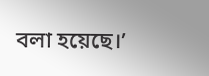বলা হয়েছে।’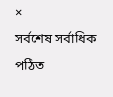×
সর্বশেষ সর্বাধিক পঠিত